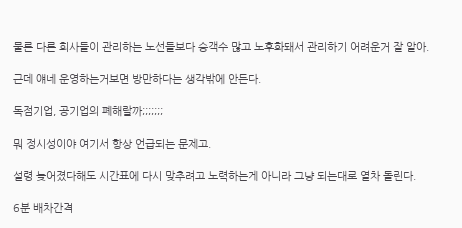물론 다른 회사들이 관리하는 노선들보다 승객수 많고 노후화돼서 관리하기 어려운거 잘 알아.

근데 얘네 운영하는거보면 방만하다는 생각밖에 안든다.

독점기업, 공기업의 폐해랄까;;;;;;;

뭐 정시성이야 여기서 항상 언급되는 문제고.

설령 늦어졌다해도 시간표에 다시 맞추려고 노력하는게 아니라 그냥 되는대로 열차 돌린다.

6분 배차간격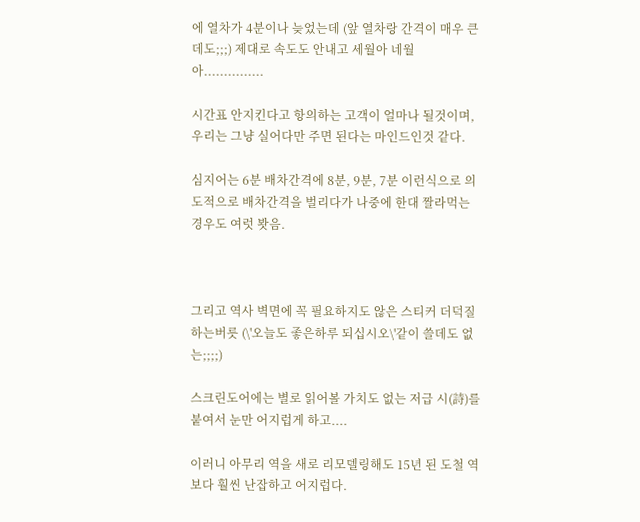에 열차가 4분이나 늦었는데 (앞 열차랑 간격이 매우 큰데도;;;) 제대로 속도도 안내고 세월아 네월아...............

시간표 안지킨다고 항의하는 고객이 얼마나 될것이며, 우리는 그냥 실어다만 주면 된다는 마인드인것 같다.

심지어는 6분 배차간격에 8분, 9분, 7분 이런식으로 의도적으로 배차간격을 벌리다가 나중에 한대 짤라먹는 경우도 여럿 봣음.



그리고 역사 벽면에 꼭 필요하지도 않은 스티커 더덕질하는버릇 (\'오늘도 좋은하루 되십시오\'같이 쓸데도 없는;;;;)

스크린도어에는 별로 읽어볼 가치도 없는 저급 시(詩)를 붙여서 눈만 어지럽게 하고....

이러니 아무리 역을 새로 리모델링해도 15년 된 도철 역보다 훨씬 난잡하고 어지럽다.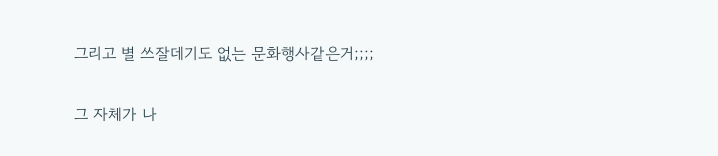그리고 별 쓰잘데기도 없는 문화행사같은거;;;;

그 자체가 나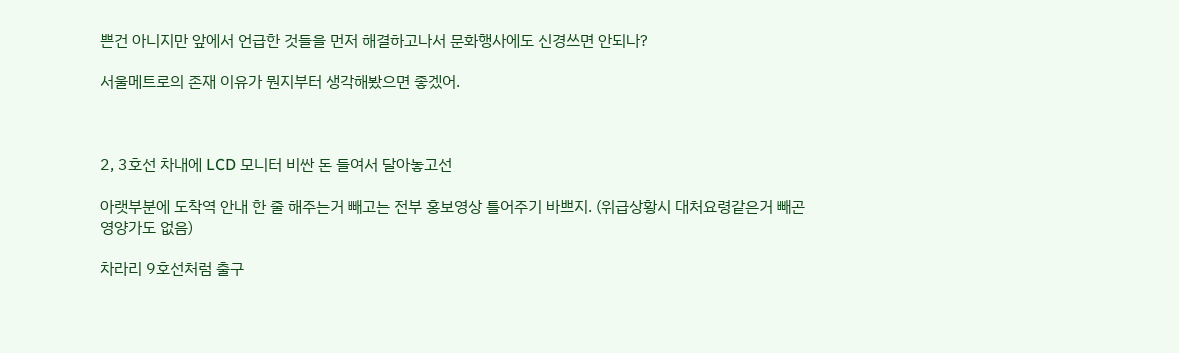쁜건 아니지만 앞에서 언급한 것들을 먼저 해결하고나서 문화행사에도 신경쓰면 안되나?

서울메트로의 존재 이유가 뭔지부터 생각해봤으면 좋겠어.



2, 3호선 차내에 LCD 모니터 비싼 돈 들여서 달아놓고선

아랫부분에 도착역 안내 한 줄 해주는거 빼고는 전부 홍보영상 틀어주기 바쁘지. (위급상황시 대처요령같은거 빼곤 영양가도 없음)

차라리 9호선처럼 출구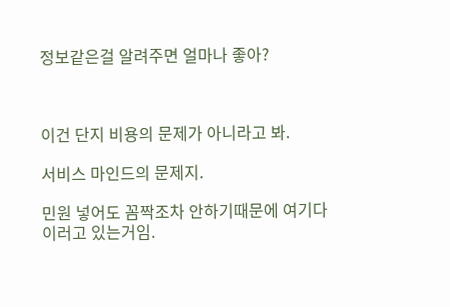정보같은걸 알려주면 얼마나 좋아?



이건 단지 비용의 문제가 아니라고 봐.

서비스 마인드의 문제지.

민원 넣어도 꼼짝조차 안하기때문에 여기다 이러고 있는거임.